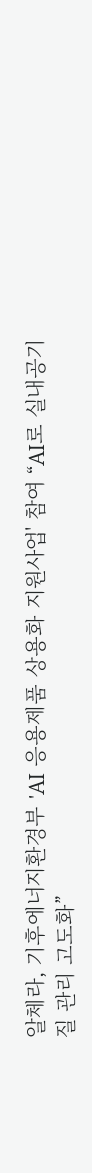알체라, 기후에너지환경부 'AI 응용제품 상용화 지원사업' 참여 “AI로 실내공기질 관리 고도화”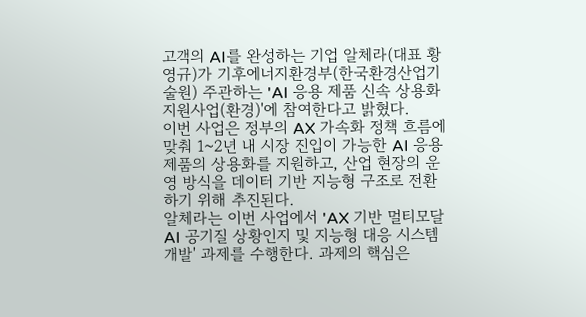고객의 AI를 완성하는 기업 알체라(대표 황영규)가 기후에너지환경부(한국환경산업기술원) 주관하는 'AI 응용 제품 신속 상용화 지원사업(환경)'에 참여한다고 밝혔다.
이번 사업은 정부의 AX 가속화 정책 흐름에 맞춰 1~2년 내 시장 진입이 가능한 AI 응용 제품의 상용화를 지원하고, 산업 현장의 운영 방식을 데이터 기반 지능형 구조로 전환하기 위해 추진된다.
알체라는 이번 사업에서 'AX 기반 멀티모달 AI 공기질 상황인지 및 지능형 대응 시스템 개발' 과제를 수행한다. 과제의 핵심은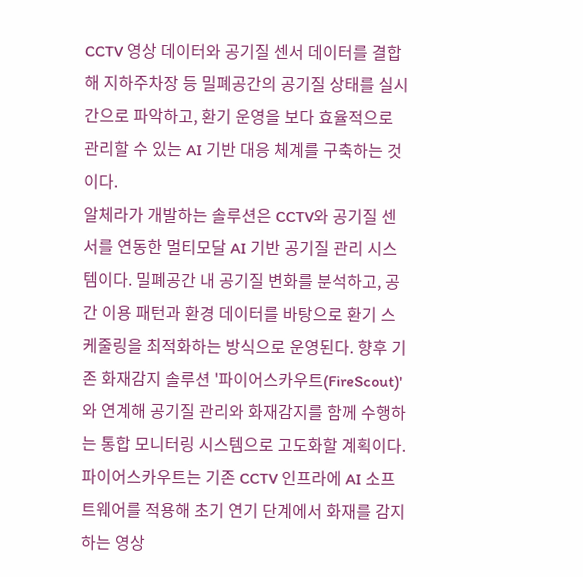CCTV 영상 데이터와 공기질 센서 데이터를 결합해 지하주차장 등 밀폐공간의 공기질 상태를 실시간으로 파악하고, 환기 운영을 보다 효율적으로 관리할 수 있는 AI 기반 대응 체계를 구축하는 것이다.
알체라가 개발하는 솔루션은 CCTV와 공기질 센서를 연동한 멀티모달 AI 기반 공기질 관리 시스템이다. 밀폐공간 내 공기질 변화를 분석하고, 공간 이용 패턴과 환경 데이터를 바탕으로 환기 스케줄링을 최적화하는 방식으로 운영된다. 향후 기존 화재감지 솔루션 '파이어스카우트(FireScout)'와 연계해 공기질 관리와 화재감지를 함께 수행하는 통합 모니터링 시스템으로 고도화할 계획이다.
파이어스카우트는 기존 CCTV 인프라에 AI 소프트웨어를 적용해 초기 연기 단계에서 화재를 감지하는 영상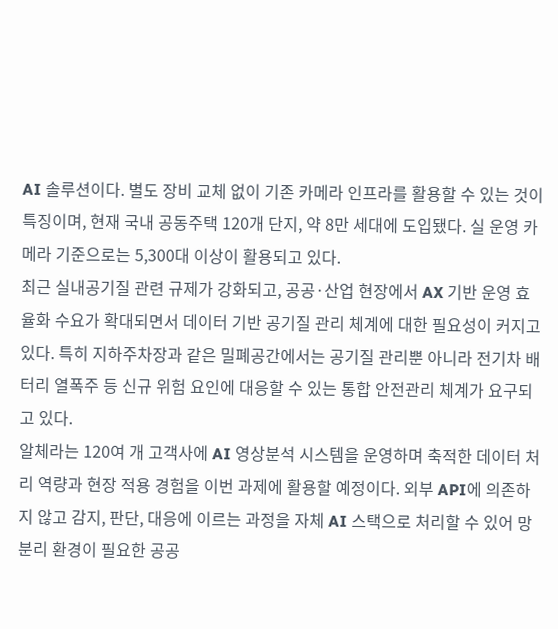AI 솔루션이다. 별도 장비 교체 없이 기존 카메라 인프라를 활용할 수 있는 것이 특징이며, 현재 국내 공동주택 120개 단지, 약 8만 세대에 도입됐다. 실 운영 카메라 기준으로는 5,300대 이상이 활용되고 있다.
최근 실내공기질 관련 규제가 강화되고, 공공·산업 현장에서 AX 기반 운영 효율화 수요가 확대되면서 데이터 기반 공기질 관리 체계에 대한 필요성이 커지고 있다. 특히 지하주차장과 같은 밀폐공간에서는 공기질 관리뿐 아니라 전기차 배터리 열폭주 등 신규 위험 요인에 대응할 수 있는 통합 안전관리 체계가 요구되고 있다.
알체라는 120여 개 고객사에 AI 영상분석 시스템을 운영하며 축적한 데이터 처리 역량과 현장 적용 경험을 이번 과제에 활용할 예정이다. 외부 API에 의존하지 않고 감지, 판단, 대응에 이르는 과정을 자체 AI 스택으로 처리할 수 있어 망 분리 환경이 필요한 공공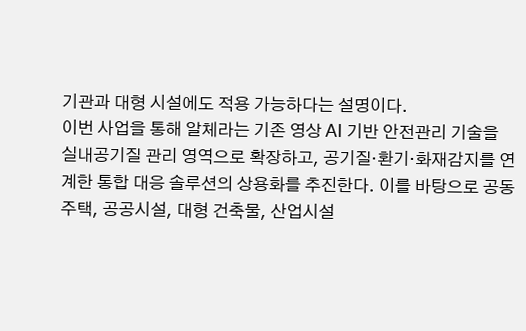기관과 대형 시설에도 적용 가능하다는 설명이다.
이번 사업을 통해 알체라는 기존 영상 AI 기반 안전관리 기술을 실내공기질 관리 영역으로 확장하고, 공기질·환기·화재감지를 연계한 통합 대응 솔루션의 상용화를 추진한다. 이를 바탕으로 공동주택, 공공시설, 대형 건축물, 산업시설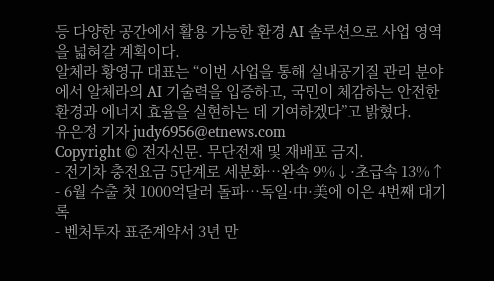등 다양한 공간에서 활용 가능한 환경 AI 솔루션으로 사업 영역을 넓혀갈 계획이다.
알체라 황영규 대표는 “이번 사업을 통해 실내공기질 관리 분야에서 알체라의 AI 기술력을 입증하고, 국민이 체감하는 안전한 환경과 에너지 효율을 실현하는 데 기여하겠다”고 밝혔다.
유은정 기자 judy6956@etnews.com
Copyright © 전자신문. 무단전재 및 재배포 금지.
- 전기차 충전요금 5단계로 세분화…완속 9%↓·초급속 13%↑
- 6월 수출 첫 1000억달러 돌파…독일·中·美에 이은 4번째 대기록
- 벤처투자 표준계약서 3년 만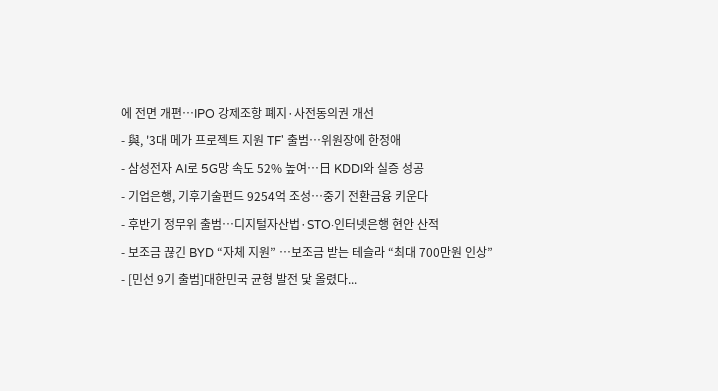에 전면 개편…IPO 강제조항 폐지·사전동의권 개선
- 與, '3대 메가 프로젝트 지원 TF' 출범…위원장에 한정애
- 삼성전자 AI로 5G망 속도 52% 높여…日 KDDI와 실증 성공
- 기업은행, 기후기술펀드 9254억 조성…중기 전환금융 키운다
- 후반기 정무위 출범…디지털자산법·STO·인터넷은행 현안 산적
- 보조금 끊긴 BYD “자체 지원” …보조금 받는 테슬라 “최대 700만원 인상”
- [민선 9기 출범]대한민국 균형 발전 닻 올렸다...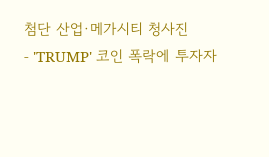첨단 산업·메가시티 청사진
- 'TRUMP' 코인 폭락에 투자자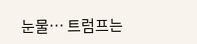눈물… 트럼프는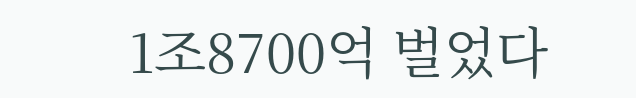1조8700억 벌었다